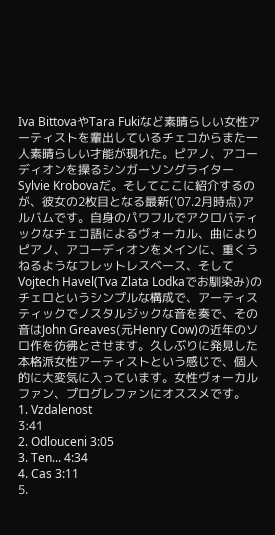Iva BittovaやTara Fukiなど素晴らしい女性アーティストを輩出しているチェコからまた一人素晴らしい才能が現れた。ピアノ、アコーディオンを操るシンガーソングライターSylvie Krobovaだ。そしてここに紹介するのが、彼女の2枚目となる最新('07.2月時点)アルバムです。自身のパワフルでアクロバティックなチェコ語によるヴォーカル、曲によりピアノ、アコーディオンをメインに、重くうねるようなフレットレスベース、そしてVojtech Havel(Tva Zlata Lodkaでお馴染み)のチェロというシンプルな構成で、アーティスティックでノスタルジックな音を奏で、その音はJohn Greaves(元Henry Cow)の近年のソロ作を彷彿とさせます。久しぶりに発見した本格派女性アーティストという感じで、個人的に大変気に入っています。女性ヴォーカルファン、プログレファンにオススメです。
1. Vzdalenost
3:41
2. Odlouceni 3:05
3. Ten... 4:34
4. Cas 3:11
5.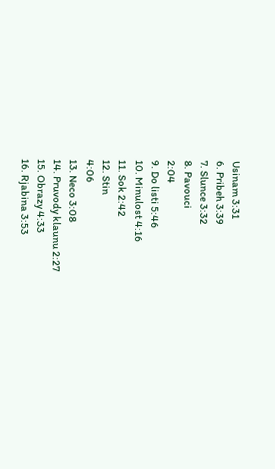Usinam 3:31
6. Pribeh 3:39
7. Slunce 3:32
8. Pavouci
2:04
9. Do listi 5:46
10. Minulost 4:16
11. Sok 2:42
12. Stin
4:06
13. Neco 3:08
14. Pruvody klaunu 2:27
15. Obrazy 4:33
16. Rjabina 3:53